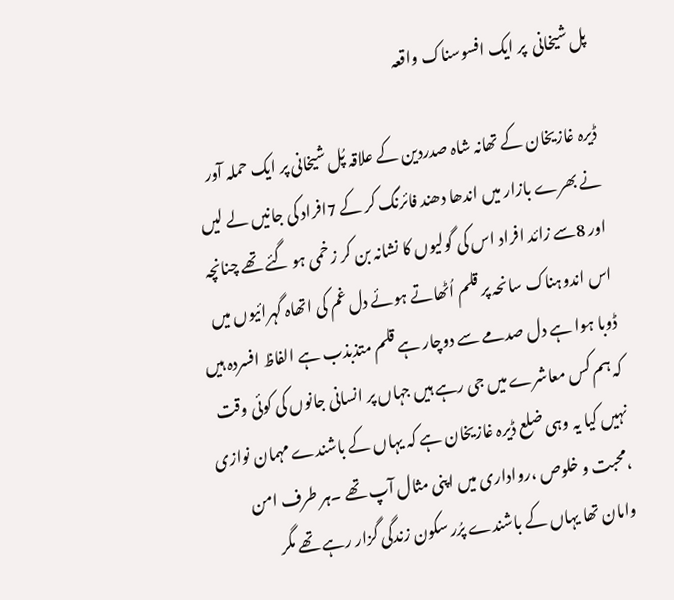پل شیخانی  پر ایک افسوسناک واقعہ

ڈیرہ غازیخان کے تھانہ شاہ صدردین کے علاقہ پُل شیخانی پر ایک حملہ آور نے بھرے بازار میں اندھا دھند فائرنگ کر کے 7افراد کی جانیں لے لیں اور 8سے زائد افراد اس کی گولیوں کا نشانہ بن کر زخمی ہو گئے تھے چنانچہ اس اندوہناک سانحہ پر قلم اُٹھاتے ہوئے دل غم کی اتھاہ گہرائیوں میں ڈوبا ہوا ہے دل صدمے سے دوچار ہے قلم متذبذب ہے الفاظ افسردہ ہیں کہ ہم کس معاشرے میں جی رہے ہیں جہاں پر انسانی جانوں کی کوئی وقت نہیں کیا یہ وہی ضلع ڈیرہ غازیخان ہے کہ یہاں کے باشندے مہمان نوازی ،محبت و خلوص ،رواداری میں اپنی مثال آپ تھے ۔ہر طرف امن وامان تھا یہاں کے باشندے پرُر سکون زندگی گزار رہے تھے مگر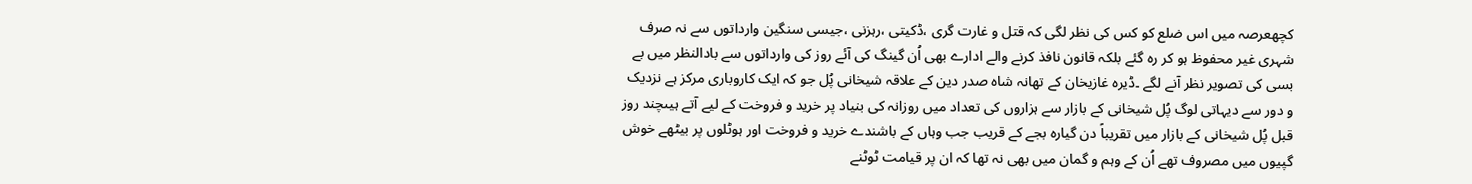کچھعرصہ میں اس ضلع کو کس کی نظر لگی کہ قتل و غارت گری ،ڈکیتی ،رہزنی ،جیسی سنگین وارداتوں سے نہ صرف شہری غیر محفوظ ہو کر رہ گئے بلکہ قانون نافذ کرنے والے ادارے بھی اُن گینگ کی آئے روز کی وارداتوں سے بادالنظر میں بے بسی کی تصویر نظر آنے لگے ۔ڈیرہ غازیخان کے تھانہ شاہ صدر دین کے علاقہ شیخانی پُل جو کہ ایک کاروباری مرکز ہے نزدیک و دور سے دیہاتی لوگ پُل شیخانی کے بازار سے ہزاروں کی تعداد میں روزانہ کی بنیاد پر خرید و فروخت کے لیے آتے ہیںچند روز قبل پُل شیخانی کے بازار میں تقریباً دن گیارہ بجے کے قریب جب وہاں کے باشندے خرید و فروخت اور ہوٹلوں پر بیٹھے خوش گپیوں میں مصروف تھے اُن کے وہم و گمان میں بھی نہ تھا کہ ان پر قیامت ٹوٹنے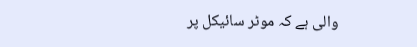والی ہے کہ موٹر سائیکل پر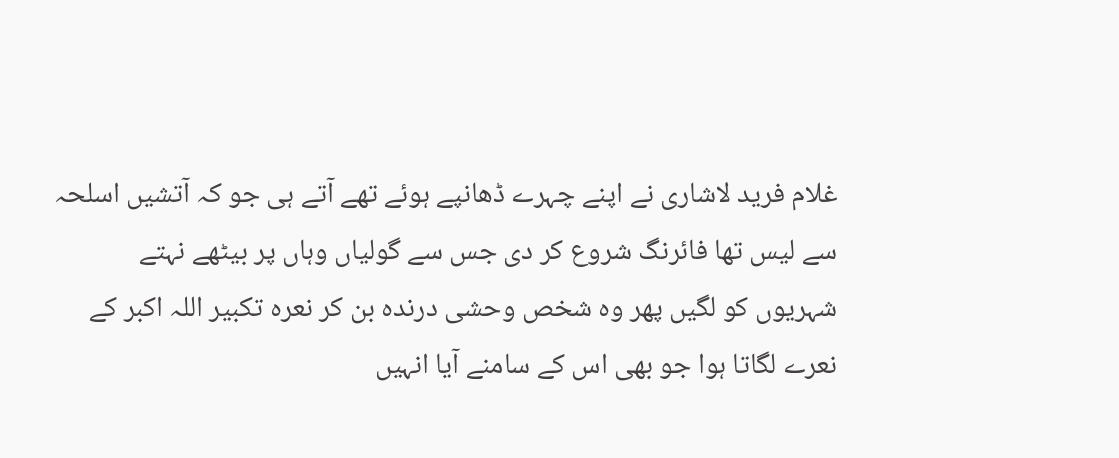غلام فرید لاشاری نے اپنے چہرے ڈھانپے ہوئے تھے آتے ہی جو کہ آتشیں اسلحہ سے لیس تھا فائرنگ شروع کر دی جس سے گولیاں وہاں پر بیٹھے نہتے شہریوں کو لگیں پھر وہ شخص وحشی درندہ بن کر نعرہ تکبیر اللہ اکبر کے نعرے لگاتا ہوا جو بھی اس کے سامنے آیا انہیں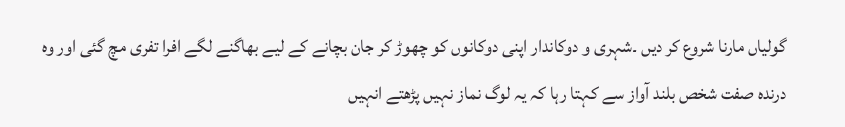گولیاں مارنا شروع کر دیں ۔شہری و دوکاندار اپنی دوکانوں کو چھوڑ کر جان بچانے کے لیے بھاگنے لگے افرا تفری مچ گئی اور وہ درندہ صفت شخص بلند آواز سے کہتا رہا کہ یہ لوگ نماز نہیں پڑھتے انہیں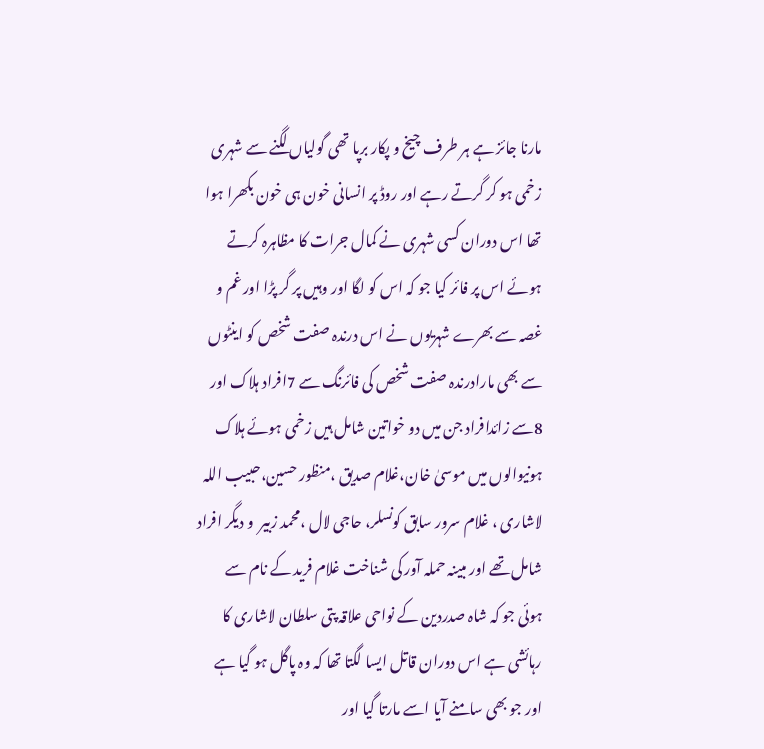مارنا جائز ہے ہر طرف چیخ و پکار برپا تھی گولیاں لگنے سے شہری زخمی ہو کر گرتے رہے اور روڈ پر انسانی خون ہی خون بکھرا ہوا تھا اس دوران کسی شہری نے کمال جرات کا مظاہرہ کرتے ہوئے اس پر فائر کیا جو کہ اس کو لگا اور وہیں پر گر پڑا اور غم و غصہ سے بھرے شہریوں نے اس درندہ صفت شخص کو اینٹوں سے بھی مارادرندہ صفت شخص کی فائرنگ سے 7افراد ہلاک اور 8سے زائدافراد جن میں دو خواتین شامل ہیں زخمی ہوئے ہلاک ہونیوالوں میں موسیٰ خان،غلام صدیق ،منظور حسین،حبیب اللہ لاشاری ، غلام سرور سابق کونسلر، حاجی لال ،محمد زبیر  و دیگر افراد شامل تھے اور مبینہ حملہ آور کی شناخت غلام فرید کے نام سے ہوئی جو کہ شاہ صدردین کے نواحی علاقہ پتی سلطان لاشاری کا رہائشی ہے اس دوران قاتل ایسا لگتا تھا کہ وہ پاگل ہو گیا ہے اور جو بھی سامنے آیا اسے مارتا گیا اور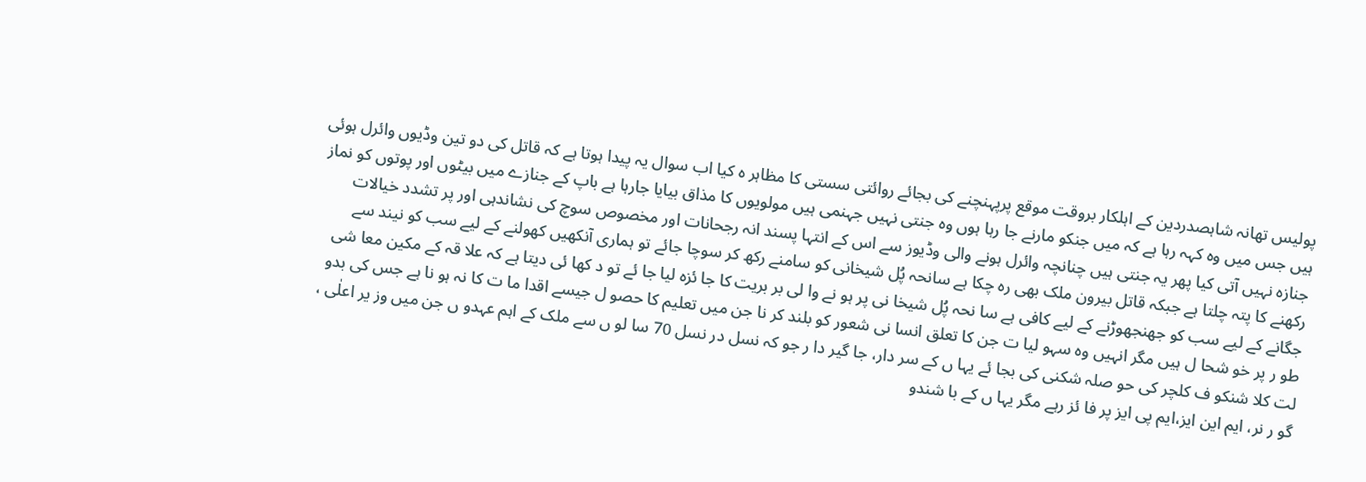پولیس تھانہ شاہصدردین کے اہلکار بروقت موقع پرپہنچنے کی بجائے روائتی سستی کا مظاہر ہ کیا اب سوال یہ پیدا ہوتا ہے کہ قاتل کی دو تین وڈیوں وائرل ہوئی ہیں جس میں وہ کہہ رہا ہے کہ میں جنکو مارنے جا رہا ہوں وہ جنتی نہیں جہنمی ہیں مولویوں کا مذاق بیایا جارہا ہے باپ کے جنازے میں بیٹوں اور پوتوں کو نماز جنازہ نہیں آتی کیا پھر یہ جنتی ہیں چنانچہ وائرل ہونے والی وڈیوز سے اس کے انتہا پسند انہ رجحانات اور مخصوص سوچ کی نشاندہی اور پر تشدد خیالات رکھنے کا پتہ چلتا ہے جبکہ قاتل بیرون ملک بھی رہ چکا ہے سانحہ پُل شیخانی کو سامنے رکھ کر سوچا جائے تو ہماری آنکھیں کھولنے کے لیے سب کو نیند سے جگانے کے لیے سب کو جھنجھوڑنے کے لیے کافی ہے سا نحہ پُل شیخا نی پر ہو نے وا لی بر بریت کا جا ئزہ لیا جا ئے تو د کھا ئی دیتا ہے کہ علا قہ کے مکین معا شی طو ر پر خو شحا ل ہیں مگر انہیں وہ سہو لیا ت جن کا تعلق انسا نی شعور کو بلند کر نا جن میں تعلیم کا حصو ل جیسے اقدا ما ت کا نہ ہو نا ہے جس کی بدو لت کلا شنکو ف کلچر کی حو صلہ شکنی کی بجا ئے یہا ں کے سر دار، جا گیر دا ر جو کہ نسل در نسل 70 سا لو ں سے ملک کے اہم عہدو ں جن میں وز یر اعلٰی ، گو ر نر، ایم این ایز،ایم پی ایز پر فا ئز رہے مگر یہا ں کے با شندو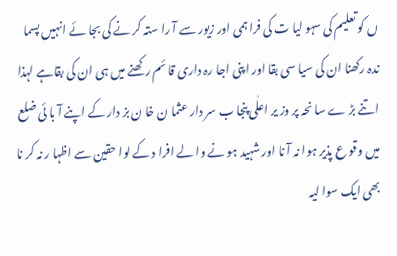ں کو تعلیم کی سہو لیا ت کی فرا ہمی اور زیور سے آ را ستہ کر نے کی بجا ئے انہیں پسما ندہ رکھنا ان کی سیا سی بقا اور اپنی اجا رہ داری قا ئم رکھنے میں ہی ان کی بقاہے لہذا اتنے بڑ ے سا نحہ پر وز یر اعلٰی پنجا ب سر دار عثما ن خا ن بز دار کے اپنے آ با ئی ضلع میں وقو ع پذیر ہوا نہ آ نا اور شہید ہو نے وا لے افرا د کے لوا حقین سے اظہا ر نہ کر نا بھی ایک سوا لیہ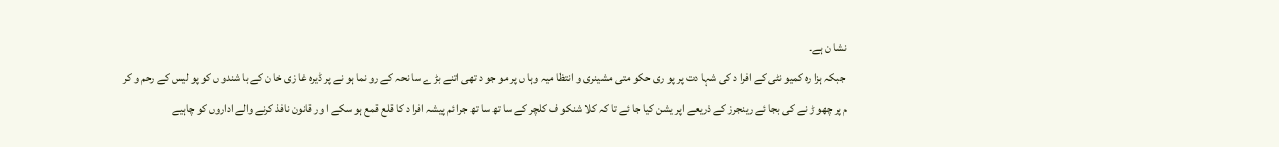نشا ن ہے۔
 جبکہ ہزا رہ کمیو نٹی کے افرا د کی شہا دت پر پو ری حکو متی مشینری و انتظا میہ وہا ں پر مو جو د تھی اتنے بڑ ے سا نحہ کے رو نما ہو نے پر ڈیرہ غا زی خا ن کے با شندو ں کو پو لیس کے رحم و کر م پر چھو ڑ نے کی بجا ئے رینجرز کے ذریعے اپر یشن کیا جا ئے تا کہ کلا شنکو ف کلچر کے سا تھ سا تھ جرا ئم پیشہ افرا د کا قلع قمع ہو سکے ا ور قانون نافذ کرنے والے اداروں کو چاہیے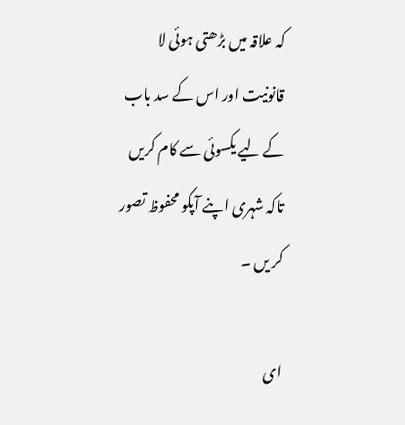کہ علاقہ میں بڑھتی ہوئی لا قانونیت اور اس کے سد باب کے لیے یکسوئی سے کام کریں تاکہ شہری اپنے آپکو محفوظ تصور کر یں ۔

ای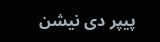پیپر دی نیشن